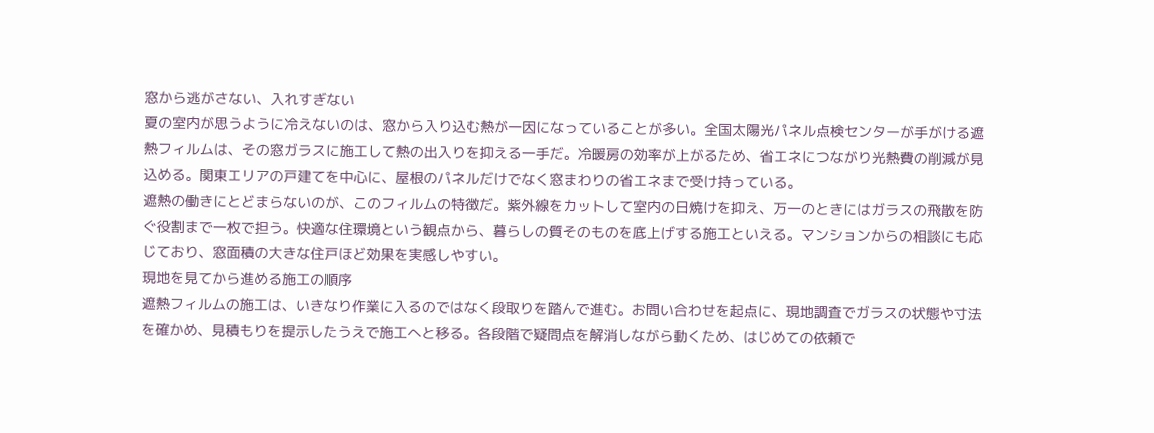窓から逃がさない、入れすぎない
夏の室内が思うように冷えないのは、窓から入り込む熱が一因になっていることが多い。全国太陽光パネル点検センターが手がける遮熱フィルムは、その窓ガラスに施工して熱の出入りを抑える一手だ。冷暖房の効率が上がるため、省エネにつながり光熱費の削減が見込める。関東エリアの戸建てを中心に、屋根のパネルだけでなく窓まわりの省エネまで受け持っている。
遮熱の働きにとどまらないのが、このフィルムの特徴だ。紫外線をカットして室内の日焼けを抑え、万一のときにはガラスの飛散を防ぐ役割まで一枚で担う。快適な住環境という観点から、暮らしの質そのものを底上げする施工といえる。マンションからの相談にも応じており、窓面積の大きな住戸ほど効果を実感しやすい。
現地を見てから進める施工の順序
遮熱フィルムの施工は、いきなり作業に入るのではなく段取りを踏んで進む。お問い合わせを起点に、現地調査でガラスの状態や寸法を確かめ、見積もりを提示したうえで施工へと移る。各段階で疑問点を解消しながら動くため、はじめての依頼で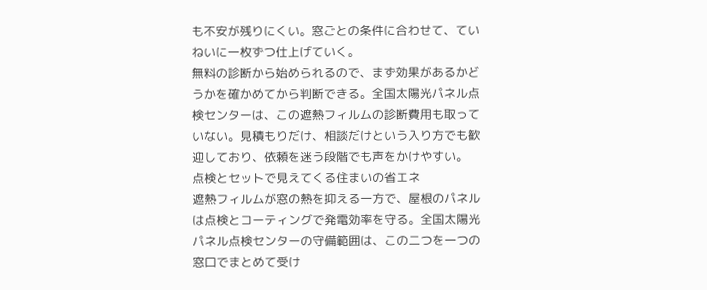も不安が残りにくい。窓ごとの条件に合わせて、ていねいに一枚ずつ仕上げていく。
無料の診断から始められるので、まず効果があるかどうかを確かめてから判断できる。全国太陽光パネル点検センターは、この遮熱フィルムの診断費用も取っていない。見積もりだけ、相談だけという入り方でも歓迎しており、依頼を迷う段階でも声をかけやすい。
点検とセットで見えてくる住まいの省エネ
遮熱フィルムが窓の熱を抑える一方で、屋根のパネルは点検とコーティングで発電効率を守る。全国太陽光パネル点検センターの守備範囲は、この二つを一つの窓口でまとめて受け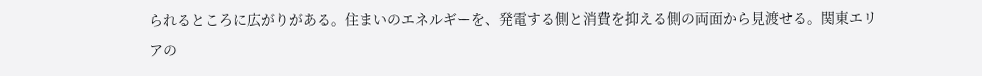られるところに広がりがある。住まいのエネルギーを、発電する側と消費を抑える側の両面から見渡せる。関東エリアの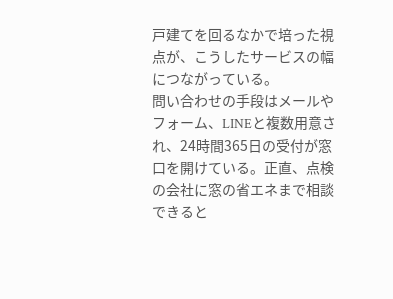戸建てを回るなかで培った視点が、こうしたサービスの幅につながっている。
問い合わせの手段はメールやフォーム、LINEと複数用意され、24時間365日の受付が窓口を開けている。正直、点検の会社に窓の省エネまで相談できると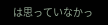は思っていなかっ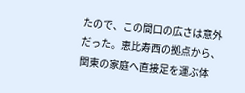たので、この間口の広さは意外だった。恵比寿西の拠点から、関東の家庭へ直接足を運ぶ体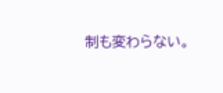制も変わらない。